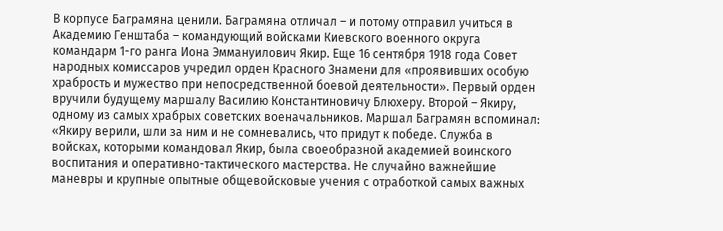В корпусе Баграмяна ценили. Баграмяна отличал – и потому отправил учиться в Академию Генштаба – командующий войсками Киевского военного округа командарм 1-го ранга Иона Эммануилович Якир. Еще 16 сентября 1918 года Совет народных комиссаров учредил орден Красного Знамени для «проявивших особую храбрость и мужество при непосредственной боевой деятельности». Первый орден вручили будущему маршалу Василию Константиновичу Блюхеру. Второй – Якиру, одному из самых храбрых советских военачальников. Маршал Баграмян вспоминал: «Якиру верили, шли за ним и не сомневались, что придут к победе. Служба в войсках, которыми командовал Якир, была своеобразной академией воинского воспитания и оперативно-тактического мастерства. Не случайно важнейшие маневры и крупные опытные общевойсковые учения с отработкой самых важных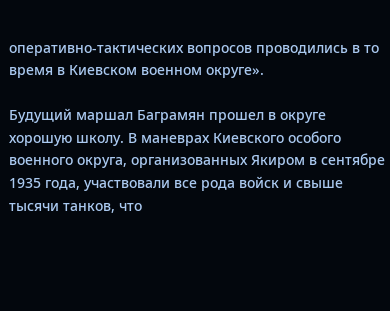оперативно-тактических вопросов проводились в то время в Киевском военном округе».

Будущий маршал Баграмян прошел в округе хорошую школу. В маневрах Киевского особого военного округа, организованных Якиром в сентябре 1935 года, участвовали все рода войск и свыше тысячи танков, что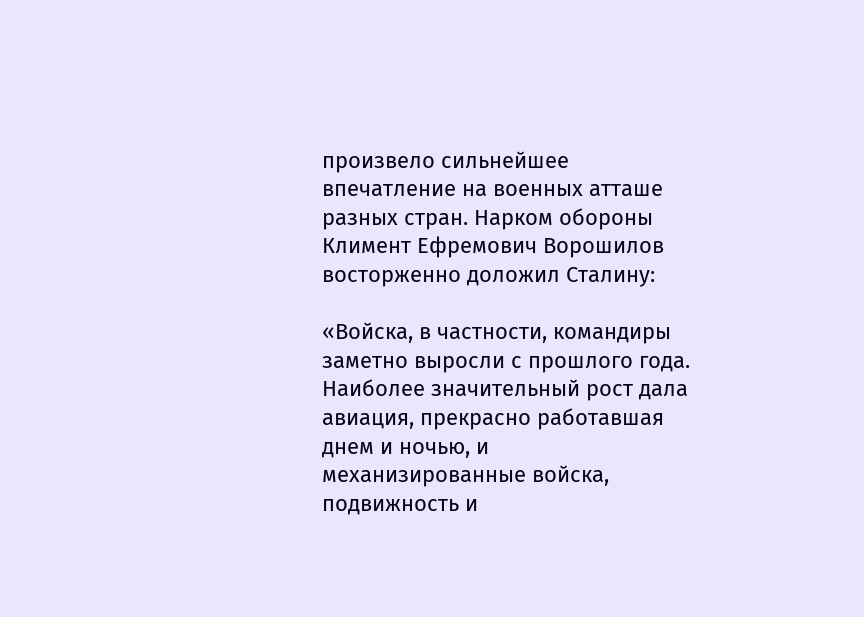произвело сильнейшее впечатление на военных атташе разных стран. Нарком обороны Климент Ефремович Ворошилов восторженно доложил Сталину:

«Войска, в частности, командиры заметно выросли с прошлого года. Наиболее значительный рост дала авиация, прекрасно работавшая днем и ночью, и механизированные войска, подвижность и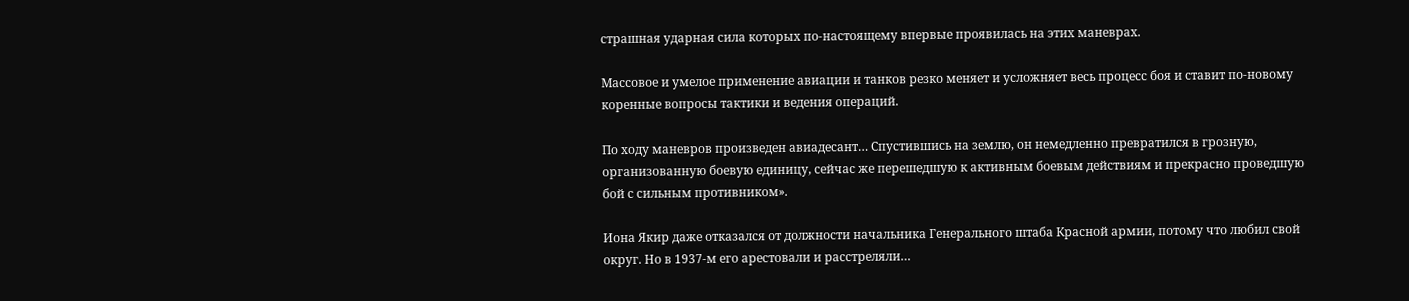страшная ударная сила которых по-настоящему впервые проявилась на этих маневрах.

Массовое и умелое применение авиации и танков резко меняет и усложняет весь процесс боя и ставит по-новому коренные вопросы тактики и ведения операций.

По ходу маневров произведен авиадесант… Спустившись на землю, он немедленно превратился в грозную, организованную боевую единицу, сейчас же перешедшую к активным боевым действиям и прекрасно проведшую бой с сильным противником».

Иона Якир даже отказался от должности начальника Генерального штаба Красной армии, потому что любил свой округ. Но в 1937-м его арестовали и расстреляли…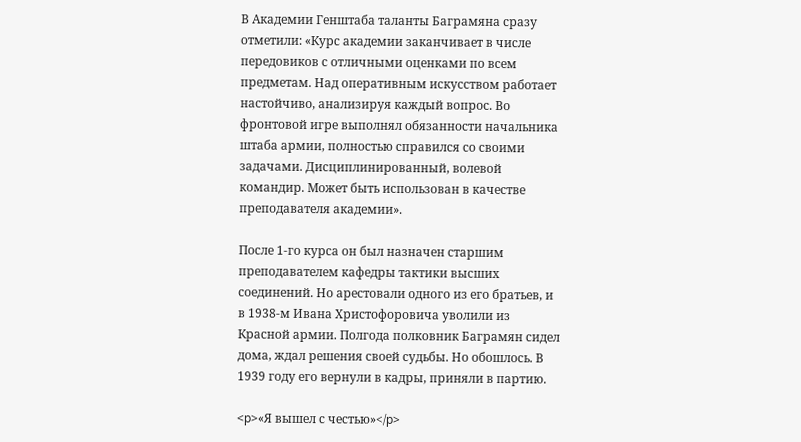В Академии Генштаба таланты Баграмяна сразу отметили: «Курс академии заканчивает в числе передовиков с отличными оценками по всем предметам. Над оперативным искусством работает настойчиво, анализируя каждый вопрос. Во фронтовой игре выполнял обязанности начальника штаба армии, полностью справился со своими задачами. Дисциплинированный, волевой командир. Может быть использован в качестве преподавателя академии».

После 1-го курса он был назначен старшим преподавателем кафедры тактики высших соединений. Но арестовали одного из его братьев, и в 1938-м Ивана Христофоровича уволили из Красной армии. Полгода полковник Баграмян сидел дома, ждал решения своей судьбы. Но обошлось. В 1939 году его вернули в кадры, приняли в партию.

<p>«Я вышел с честью»</p>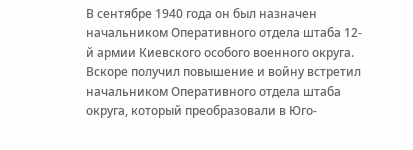В сентябре 1940 года он был назначен начальником Оперативного отдела штаба 12-й армии Киевского особого военного округа. Вскоре получил повышение и войну встретил начальником Оперативного отдела штаба округа, который преобразовали в Юго-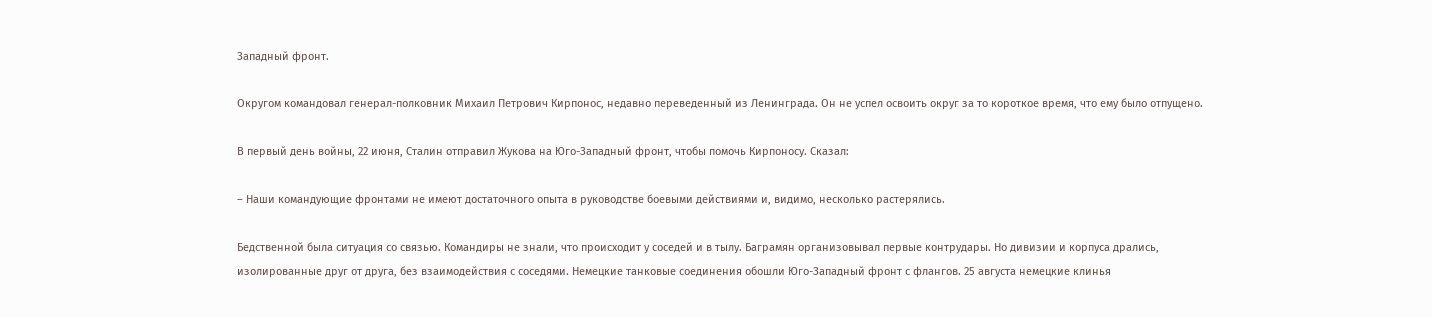Западный фронт.

Округом командовал генерал-полковник Михаил Петрович Кирпонос, недавно переведенный из Ленинграда. Он не успел освоить округ за то короткое время, что ему было отпущено.

В первый день войны, 22 июня, Сталин отправил Жукова на Юго-Западный фронт, чтобы помочь Кирпоносу. Сказал:

– Наши командующие фронтами не имеют достаточного опыта в руководстве боевыми действиями и, видимо, несколько растерялись.

Бедственной была ситуация со связью. Командиры не знали, что происходит у соседей и в тылу. Баграмян организовывал первые контрудары. Но дивизии и корпуса дрались, изолированные друг от друга, без взаимодействия с соседями. Немецкие танковые соединения обошли Юго-Западный фронт с флангов. 25 августа немецкие клинья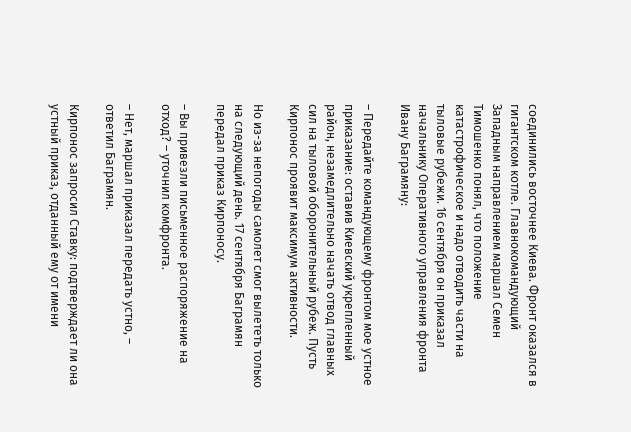соединились восточнее Киева. Фронт оказался в гигантском котле. Главнокомандующий Западным направлением маршал Семен Тимошенко понял, что положение катастрофическое и надо отводить части на тыловые рубежи. 16 сентября он приказал начальнику Оперативного управления фронта Ивану Баграмяну:

– Передайте командующему фронтом мое устное приказание: оставив Киевский укрепленный район, незамедлительно начать отвод главных сил на тыловой оборонительный рубеж. Пусть Кирпонос проявит максимум активности.

Но из-за непогоды самолет смог вылететь только на следующий день. 17 сентября Баграмян передал приказ Кирпоносу.

– Вы привезли письменное распоряжение на отход? – уточнил комфронта.

– Нет, маршал приказал передать устно, – ответил Баграмян.

Кирпонос запросил Ставку: подтверждает ли она устный приказ, отданный ему от имени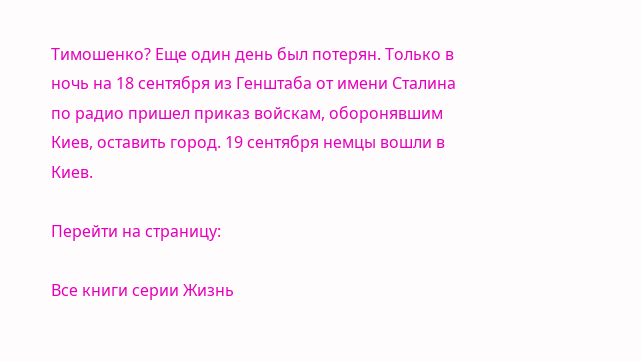Тимошенко? Еще один день был потерян. Только в ночь на 18 сентября из Генштаба от имени Сталина по радио пришел приказ войскам, оборонявшим Киев, оставить город. 19 сентября немцы вошли в Киев.

Перейти на страницу:

Все книги серии Жизнь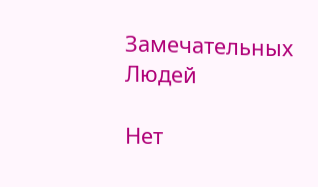Замечательных Людей

Нет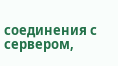соединения с сервером,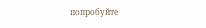попробуйте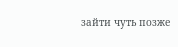зайти чуть позже